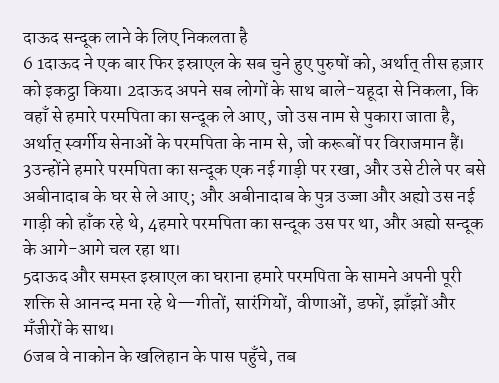दाऊद सन्दूक लाने के लिए निकलता है
6 1दाऊद ने एक बार फिर इस्राएल के सब चुने हुए पुरुषों को, अर्थात् तीस हज़ार को इकट्ठा किया। 2दाऊद अपने सब लोगों के साथ बाले-यहूदा से निकला, कि वहाँ से हमारे परमपिता का सन्दूक ले आए, जो उस नाम से पुकारा जाता है, अर्थात् स्वर्गीय सेनाओं के परमपिता के नाम से, जो करूबों पर विराजमान हैं। 3उन्होंने हमारे परमपिता का सन्दूक एक नई गाड़ी पर रखा, और उसे टीले पर बसे अबीनादाब के घर से ले आए; और अबीनादाब के पुत्र उज्जा और अह्यो उस नई गाड़ी को हाँक रहे थे, 4हमारे परमपिता का सन्दूक उस पर था, और अह्यो सन्दूक के आगे-आगे चल रहा था।
5दाऊद और समस्त इस्राएल का घराना हमारे परमपिता के सामने अपनी पूरी शक्ति से आनन्द मना रहे थे—गीतों, सारंगियों, वीणाओं, डफों, झाँझों और मँजीरों के साथ।
6जब वे नाकोन के खलिहान के पास पहुँचे, तब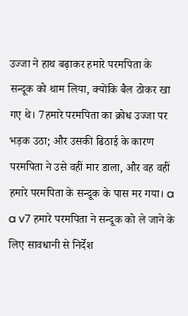उज्जा ने हाथ बढ़ाकर हमारे परमपिता के सन्दूक को थाम लिया, क्योंकि बैल ठोकर खा गए थे। 7हमारे परमपिता का क्रोध उज्जा पर भड़क उठा; और उसकी ढिठाई के कारण परमपिता ने उसे वहीं मार डाला, और वह वहीं हमारे परमपिता के सन्दूक के पास मर गया। a a v7 हमारे परमपिता ने सन्दूक को ले जाने के लिए सावधानी से निर्देश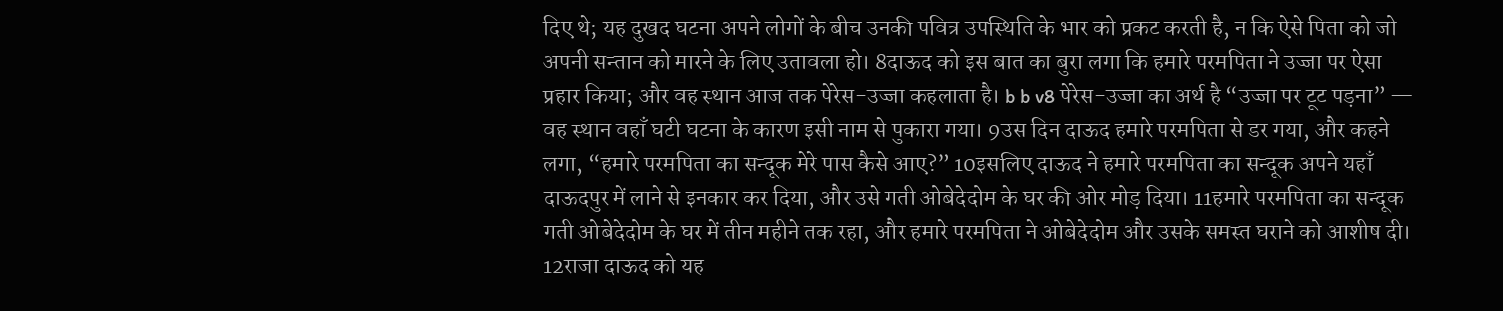दिए थे; यह दुखद घटना अपने लोगों के बीच उनकी पवित्र उपस्थिति के भार को प्रकट करती है, न कि ऐसे पिता को जो अपनी सन्तान को मारने के लिए उतावला हो। 8दाऊद को इस बात का बुरा लगा कि हमारे परमपिता ने उज्जा पर ऐसा प्रहार किया; और वह स्थान आज तक पेरेस-उज्जा कहलाता है। b b v8 पेरेस-उज्जा का अर्थ है “उज्जा पर टूट पड़ना” — वह स्थान वहाँ घटी घटना के कारण इसी नाम से पुकारा गया। 9उस दिन दाऊद हमारे परमपिता से डर गया, और कहने लगा, “हमारे परमपिता का सन्दूक मेरे पास कैसे आए?” 10इसलिए दाऊद ने हमारे परमपिता का सन्दूक अपने यहाँ दाऊदपुर में लाने से इनकार कर दिया, और उसे गती ओबेदेदोम के घर की ओर मोड़ दिया। 11हमारे परमपिता का सन्दूक गती ओबेदेदोम के घर में तीन महीने तक रहा, और हमारे परमपिता ने ओबेदेदोम और उसके समस्त घराने को आशीष दी।
12राजा दाऊद को यह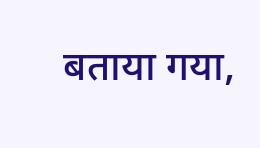बताया गया,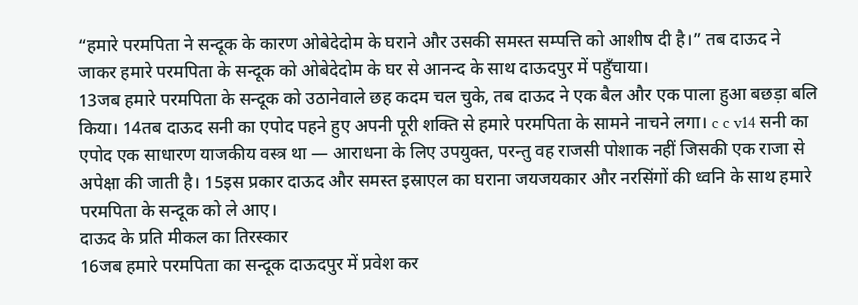“हमारे परमपिता ने सन्दूक के कारण ओबेदेदोम के घराने और उसकी समस्त सम्पत्ति को आशीष दी है।” तब दाऊद ने जाकर हमारे परमपिता के सन्दूक को ओबेदेदोम के घर से आनन्द के साथ दाऊदपुर में पहुँचाया।
13जब हमारे परमपिता के सन्दूक को उठानेवाले छह कदम चल चुके, तब दाऊद ने एक बैल और एक पाला हुआ बछड़ा बलि किया। 14तब दाऊद सनी का एपोद पहने हुए अपनी पूरी शक्ति से हमारे परमपिता के सामने नाचने लगा। c c v14 सनी का एपोद एक साधारण याजकीय वस्त्र था — आराधना के लिए उपयुक्त, परन्तु वह राजसी पोशाक नहीं जिसकी एक राजा से अपेक्षा की जाती है। 15इस प्रकार दाऊद और समस्त इस्राएल का घराना जयजयकार और नरसिंगों की ध्वनि के साथ हमारे परमपिता के सन्दूक को ले आए।
दाऊद के प्रति मीकल का तिरस्कार
16जब हमारे परमपिता का सन्दूक दाऊदपुर में प्रवेश कर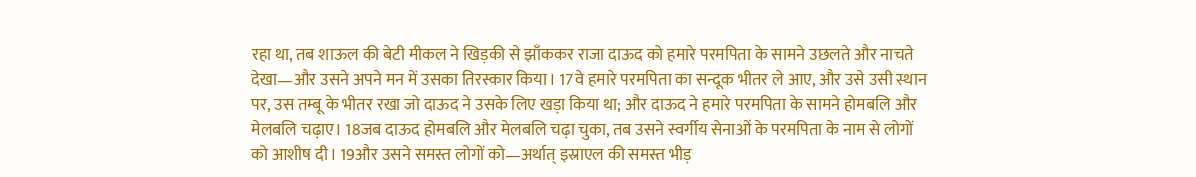रहा था, तब शाऊल की बेटी मीकल ने खिड़की से झाँककर राजा दाऊद को हमारे परमपिता के सामने उछलते और नाचते देखा—और उसने अपने मन में उसका तिरस्कार किया। 17वे हमारे परमपिता का सन्दूक भीतर ले आए, और उसे उसी स्थान पर, उस तम्बू के भीतर रखा जो दाऊद ने उसके लिए खड़ा किया था; और दाऊद ने हमारे परमपिता के सामने होमबलि और मेलबलि चढ़ाए। 18जब दाऊद होमबलि और मेलबलि चढ़ा चुका, तब उसने स्वर्गीय सेनाओं के परमपिता के नाम से लोगों को आशीष दी। 19और उसने समस्त लोगों को—अर्थात् इस्राएल की समस्त भीड़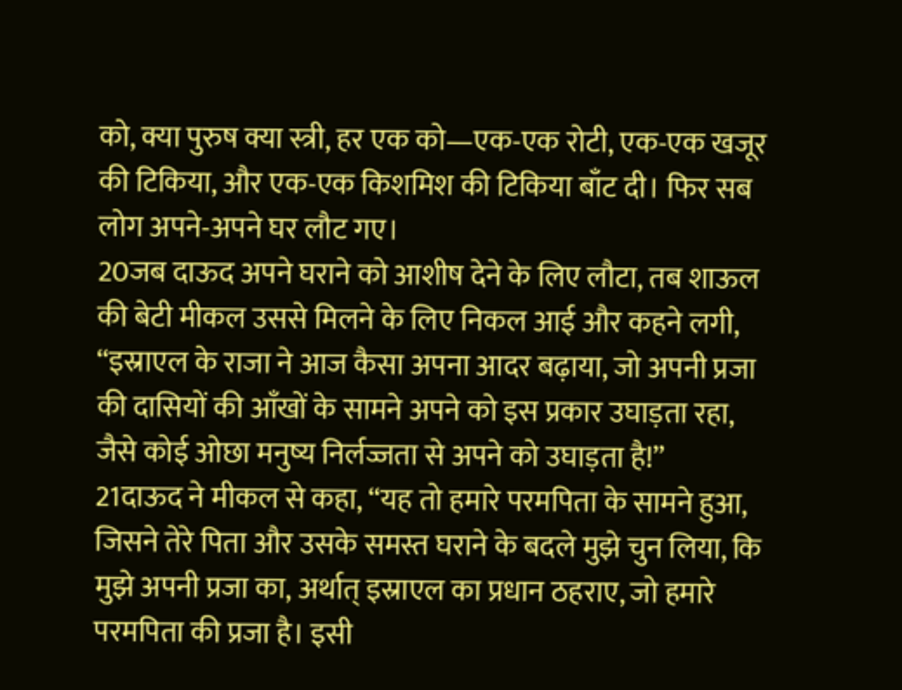को, क्या पुरुष क्या स्त्री, हर एक को—एक-एक रोटी, एक-एक खजूर की टिकिया, और एक-एक किशमिश की टिकिया बाँट दी। फिर सब लोग अपने-अपने घर लौट गए।
20जब दाऊद अपने घराने को आशीष देने के लिए लौटा, तब शाऊल की बेटी मीकल उससे मिलने के लिए निकल आई और कहने लगी, “इस्राएल के राजा ने आज कैसा अपना आदर बढ़ाया, जो अपनी प्रजा की दासियों की आँखों के सामने अपने को इस प्रकार उघाड़ता रहा, जैसे कोई ओछा मनुष्य निर्लज्जता से अपने को उघाड़ता है!”
21दाऊद ने मीकल से कहा, “यह तो हमारे परमपिता के सामने हुआ, जिसने तेरे पिता और उसके समस्त घराने के बदले मुझे चुन लिया, कि मुझे अपनी प्रजा का, अर्थात् इस्राएल का प्रधान ठहराए, जो हमारे परमपिता की प्रजा है। इसी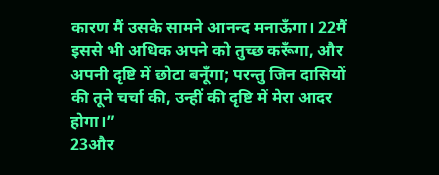कारण मैं उसके सामने आनन्द मनाऊँगा। 22मैं इससे भी अधिक अपने को तुच्छ करूँगा, और अपनी दृष्टि में छोटा बनूँगा; परन्तु जिन दासियों की तूने चर्चा की, उन्हीं की दृष्टि में मेरा आदर होगा।”
23और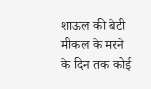शाऊल की बेटी मीकल के मरने के दिन तक कोई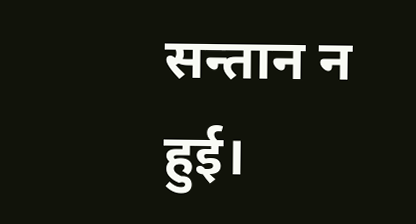सन्तान न हुई।